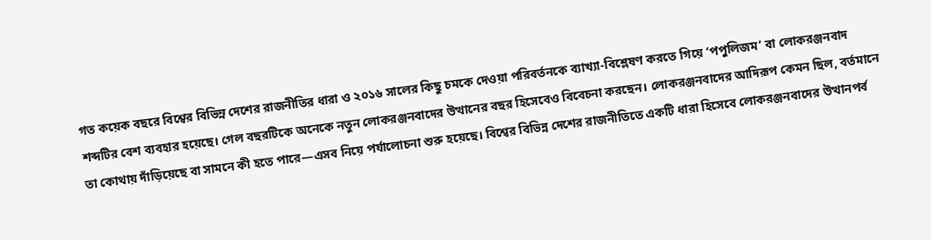গত কয়েক বছরে বিশ্বের বিভিন্ন দেশের রাজনীতির ধারা ও ২০১৬ সালের কিছু চমকে দেওয়া পরিবর্তনকে ব্যাখ্যা-বিশ্লেষণ করতে গিয়ে ‘পপুলিজম’ বা লোকরঞ্জনবাদ শব্দটির বেশ ব্যবহার হয়েছে। গেল বছরটিকে অনেকে নতুন লোকরঞ্জনবাদের উত্থানের বছর হিসেবেও বিবেচনা করছেন। লোকরঞ্জনবাদের আদিরূপ কেমন ছিল, বর্তমানে তা কোথায় দাঁড়িয়েছে বা সামনে কী হতে পারে—এসব নিয়ে পর্যালোচনা শুরু হয়েছে। বিশ্বের বিভিন্ন দেশের রাজনীতিতে একটি ধারা হিসেবে লোকরঞ্জনবাদের উত্থানপর্ব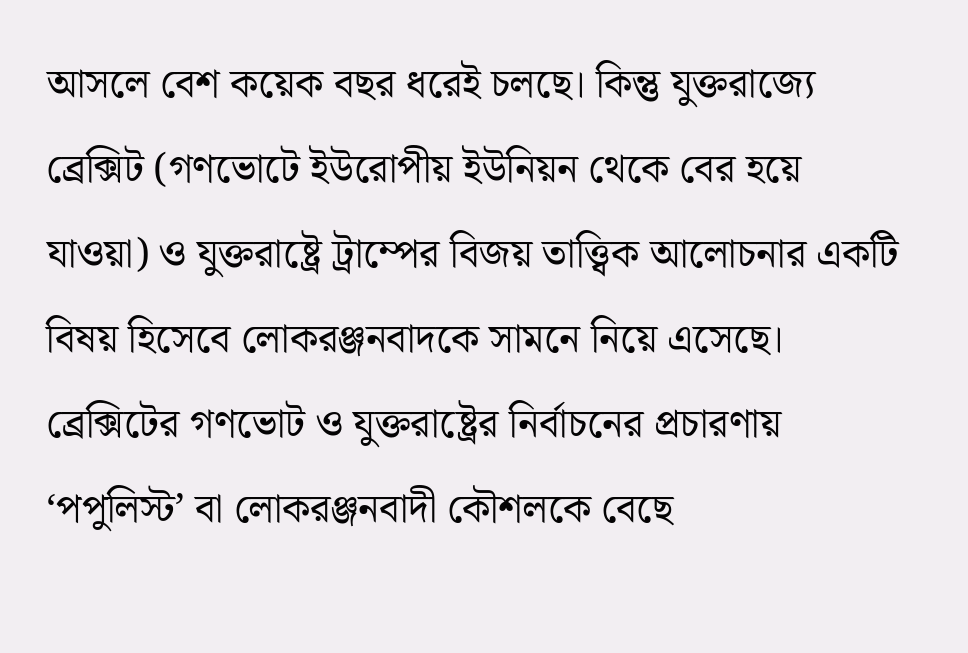আসলে বেশ কয়েক বছর ধরেই চলছে। কিন্তু যুক্তরাজ্যে ব্রেক্সিট (গণভোটে ইউরোপীয় ইউনিয়ন থেকে বের হয়ে যাওয়া) ও যুক্তরাষ্ট্রে ট্রাম্পের বিজয় তাত্ত্বিক আলোচনার একটি বিষয় হিসেবে লোকরঞ্জনবাদকে সামনে নিয়ে এসেছে। ব্রেক্সিটের গণভোট ও যুক্তরাষ্ট্রের নির্বাচনের প্রচারণায় ‘পপুলিস্ট’ বা লোকরঞ্জনবাদী কৌশলকে বেছে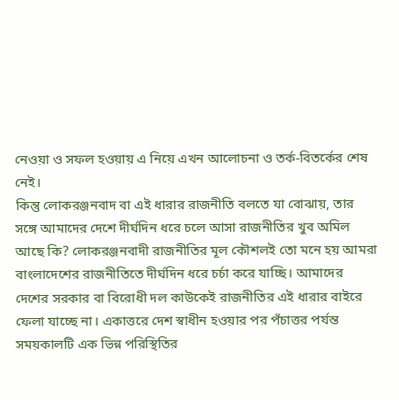নেওয়া ও সফল হওয়ায় এ নিয়ে এখন আলোচনা ও তর্ক-বিতর্কের শেষ নেই।
কিন্তু লোকরঞ্জনবাদ বা এই ধারার রাজনীতি বলতে যা বোঝায়, তার সঙ্গে আমাদের দেশে দীর্ঘদিন ধরে চলে আসা রাজনীতির খুব অমিল আছে কি? লোকরঞ্জনবাদী রাজনীতির মূল কৌশলই তো মনে হয় আমরা বাংলাদেশের রাজনীতিতে দীর্ঘদিন ধরে চর্চা করে যাচ্ছি। আমাদের দেশের সরকার বা বিরোধী দল কাউকেই রাজনীতির এই ধারার বাইরে ফেলা যাচ্ছে না। একাত্তরে দেশ স্বাধীন হওয়ার পর পঁচাত্তর পর্যন্ত সময়কালটি এক ভিন্ন পরিস্থিতির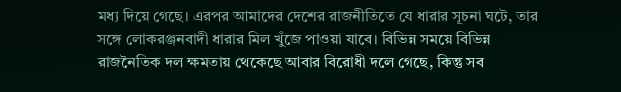মধ্য দিয়ে গেছে। এরপর আমাদের দেশের রাজনীতিতে যে ধারার সূচনা ঘটে, তার সঙ্গে লোকরঞ্জনবাদী ধারার মিল খুঁজে পাওয়া যাবে। বিভিন্ন সময়ে বিভিন্ন রাজনৈতিক দল ক্ষমতায় থেকেছে আবার বিরোধী দলে গেছে, কিন্তু সব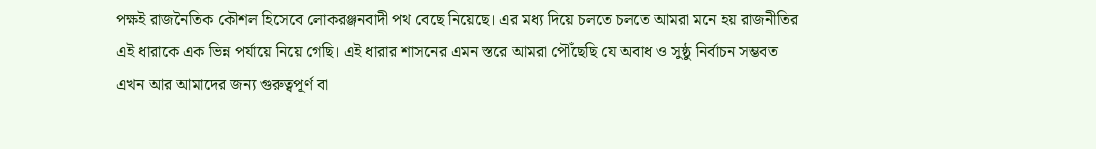পক্ষই রাজনৈতিক কৌশল হিসেবে লোকরঞ্জনবাদী পথ বেছে নিয়েছে। এর মধ্য দিয়ে চলতে চলতে আমরা মনে হয় রাজনীতির এই ধারাকে এক ভিন্ন পর্যায়ে নিয়ে গেছি। এই ধারার শাসনের এমন স্তরে আমরা পৌঁছেছি যে অবাধ ও সুষ্ঠু নির্বাচন সম্ভবত এখন আর আমাদের জন্য গুরুত্বপূর্ণ বা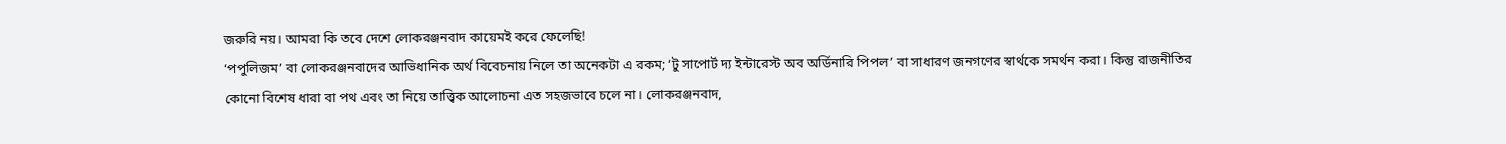জরুরি নয়। আমরা কি তবে দেশে লোকরঞ্জনবাদ কায়েমই করে ফেলেছি!
‘পপুলিজম’ বা লোকরঞ্জনবাদের আভিধানিক অর্থ বিবেচনায় নিলে তা অনেকটা এ রকম; ‘টু সাপোর্ট দ্য ইন্টারেস্ট অব অর্ডিনারি পিপল’ বা সাধারণ জনগণের স্বার্থকে সমর্থন করা। কিন্তু রাজনীতির কোনো বিশেষ ধারা বা পথ এবং তা নিয়ে তাত্ত্বিক আলোচনা এত সহজভাবে চলে না। লোকরঞ্জনবাদ,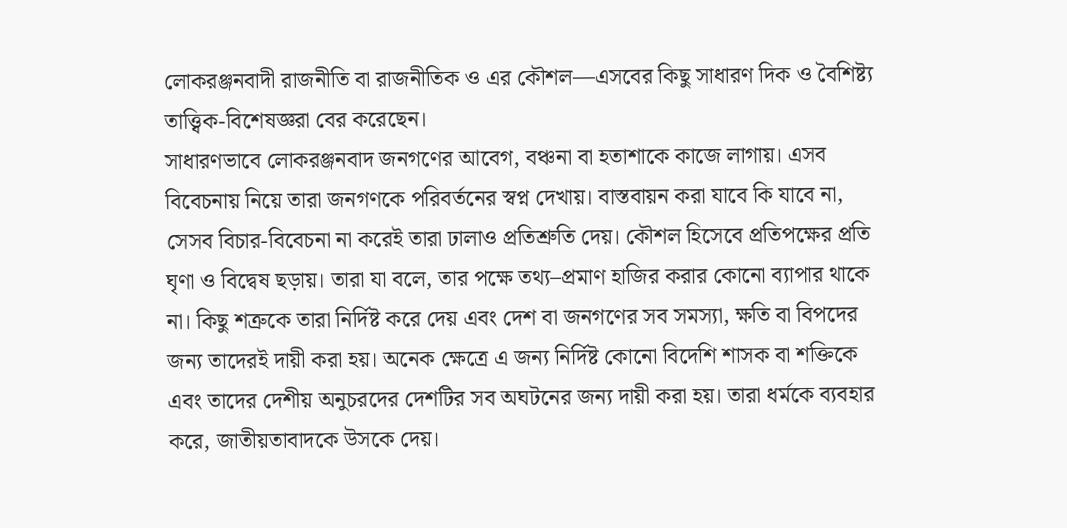লোকরঞ্জনবাদী রাজনীতি বা রাজনীতিক ও এর কৌশল—এসবের কিছু সাধারণ দিক ও বৈশিষ্ট্য তাত্ত্বিক-বিশেষজ্ঞরা বের করেছেন।
সাধারণভাবে লোকরঞ্জনবাদ জনগণের আবেগ, বঞ্চনা বা হতাশাকে কাজে লাগায়। এসব বিবেচনায় নিয়ে তারা জনগণকে পরিবর্তনের স্বপ্ন দেখায়। বাস্তবায়ন করা যাবে কি যাবে না, সেসব বিচার-বিবেচনা না করেই তারা ঢালাও প্রতিশ্রুতি দেয়। কৌশল হিসেবে প্রতিপক্ষের প্রতি ঘৃণা ও বিদ্বেষ ছড়ায়। তারা যা বলে, তার পক্ষে তথ্য–প্রমাণ হাজির করার কোনো ব্যাপার থাকে না। কিছু শত্রুকে তারা নির্দিষ্ট করে দেয় এবং দেশ বা জনগণের সব সমস্যা, ক্ষতি বা বিপদের জন্য তাদেরই দায়ী করা হয়। অনেক ক্ষেত্রে এ জন্য নির্দিষ্ট কোনো বিদেশি শাসক বা শক্তিকে এবং তাদের দেশীয় অনুচরদের দেশটির সব অঘটনের জন্য দায়ী করা হয়। তারা ধর্মকে ব্যবহার করে, জাতীয়তাবাদকে উসকে দেয়।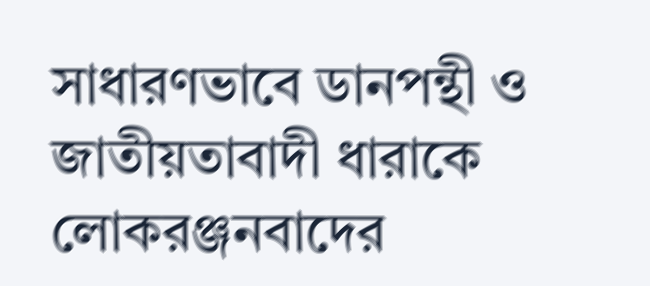সাধারণভাবে ডানপন্থী ও জাতীয়তাবাদী ধারাকে লোকরঞ্জনবাদের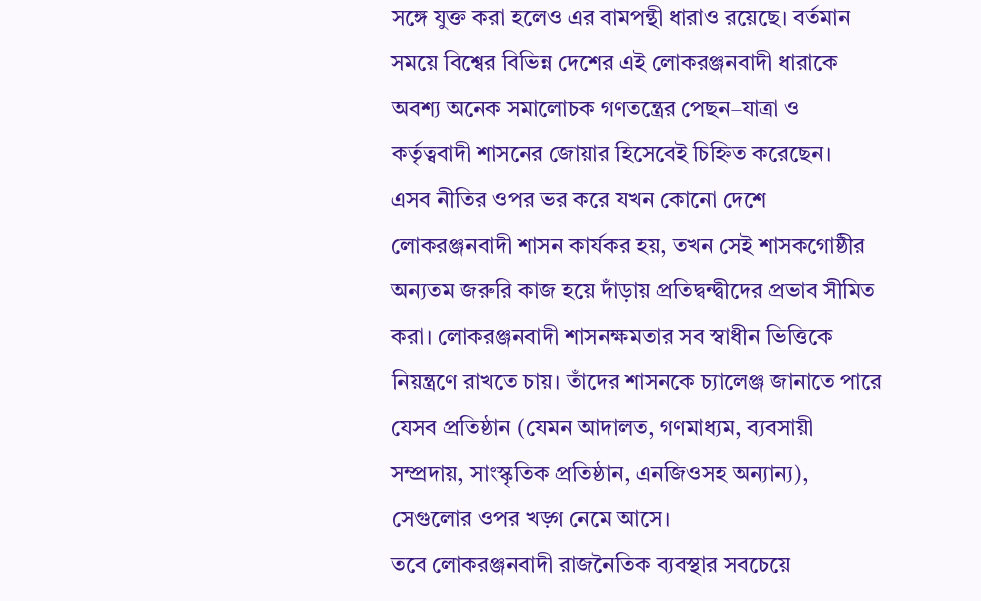সঙ্গে যুক্ত করা হলেও এর বামপন্থী ধারাও রয়েছে। বর্তমান সময়ে বিশ্বের বিভিন্ন দেশের এই লোকরঞ্জনবাদী ধারাকে অবশ্য অনেক সমালোচক গণতন্ত্রের পেছন–যাত্রা ও কর্তৃত্ববাদী শাসনের জোয়ার হিসেবেই চিহ্নিত করেছেন।
এসব নীতির ওপর ভর করে যখন কোনো দেশে লোকরঞ্জনবাদী শাসন কার্যকর হয়, তখন সেই শাসকগোষ্ঠীর অন্যতম জরুরি কাজ হয়ে দাঁড়ায় প্রতিদ্বন্দ্বীদের প্রভাব সীমিত করা। লোকরঞ্জনবাদী শাসনক্ষমতার সব স্বাধীন ভিত্তিকে নিয়ন্ত্রণে রাখতে চায়। তাঁদের শাসনকে চ্যালেঞ্জ জানাতে পারে যেসব প্রতিষ্ঠান (যেমন আদালত, গণমাধ্যম, ব্যবসায়ী সম্প্রদায়, সাংস্কৃতিক প্রতিষ্ঠান, এনজিওসহ অন্যান্য), সেগুলোর ওপর খড়্গ নেমে আসে।
তবে লোকরঞ্জনবাদী রাজনৈতিক ব্যবস্থার সবচেয়ে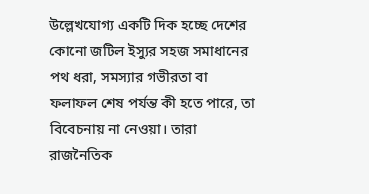উল্লেখযোগ্য একটি দিক হচ্ছে দেশের কোনো জটিল ইস্যুর সহজ সমাধানের পথ ধরা, সমস্যার গভীরতা বা ফলাফল শেষ পর্যন্ত কী হতে পারে, তা বিবেচনায় না নেওয়া। তারা রাজনৈতিক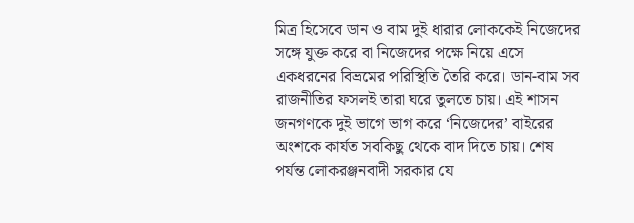মিত্র হিসেবে ডান ও বাম দুই ধারার লোককেই নিজেদের সঙ্গে যুক্ত করে বা নিজেদের পক্ষে নিয়ে এসে একধরনের বিভ্রমের পরিস্থিতি তৈরি করে। ডান-বাম সব রাজনীতির ফসলই তারা ঘরে তুলতে চায়। এই শাসন জনগণকে দুই ভাগে ভাগ করে ‘নিজেদের’ বাইরের অংশকে কার্যত সবকিছু থেকে বাদ দিতে চায়। শেষ পর্যন্ত লোকরঞ্জনবাদী সরকার যে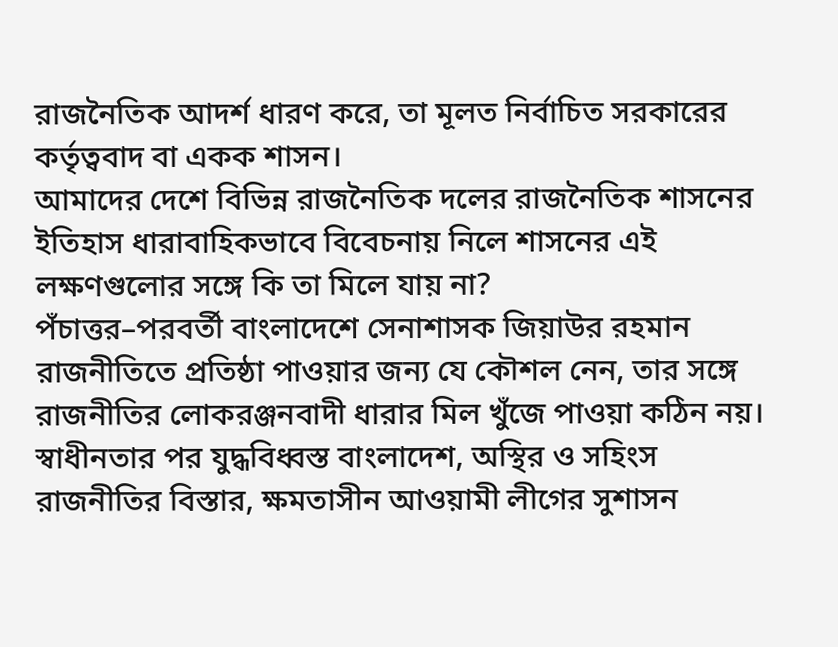রাজনৈতিক আদর্শ ধারণ করে, তা মূলত নির্বাচিত সরকারের কর্তৃত্ববাদ বা একক শাসন।
আমাদের দেশে বিভিন্ন রাজনৈতিক দলের রাজনৈতিক শাসনের ইতিহাস ধারাবাহিকভাবে বিবেচনায় নিলে শাসনের এই লক্ষণগুলোর সঙ্গে কি তা মিলে যায় না?
পঁচাত্তর–পরবর্তী বাংলাদেশে সেনাশাসক জিয়াউর রহমান রাজনীতিতে প্রতিষ্ঠা পাওয়ার জন্য যে কৌশল নেন, তার সঙ্গে রাজনীতির লোকরঞ্জনবাদী ধারার মিল খুঁজে পাওয়া কঠিন নয়। স্বাধীনতার পর যুদ্ধবিধ্বস্ত বাংলাদেশ, অস্থির ও সহিংস রাজনীতির বিস্তার, ক্ষমতাসীন আওয়ামী লীগের সুশাসন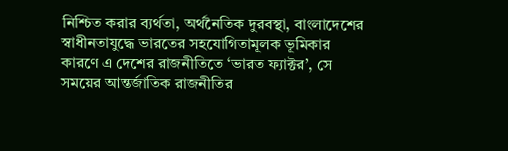নিশ্চিত করার ব্যর্থতা, অর্থনৈতিক দুরবস্থা, বাংলাদেশের স্বাধীনতাযুদ্ধে ভারতের সহযোগিতামূলক ভূমিকার কারণে এ দেশের রাজনীতিতে ‘ভারত ফ্যাক্টর’, সে সময়ের আন্তর্জাতিক রাজনীতির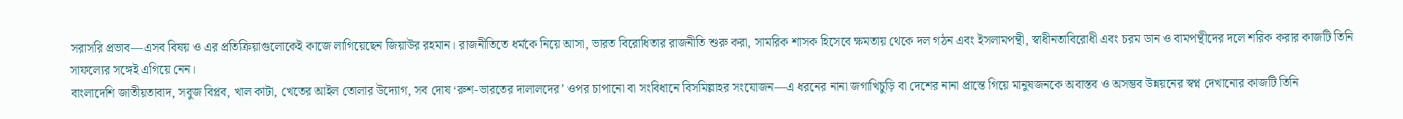সরাসরি প্রভাব—এসব বিষয় ও এর প্রতিক্রিয়াগুলোকেই কাজে লাগিয়েছেন জিয়াউর রহমান। রাজনীতিতে ধর্মকে নিয়ে আসা, ভারত বিরোধিতার রাজনীতি শুরু করা, সামরিক শাসক হিসেবে ক্ষমতায় থেকে দল গঠন এবং ইসলামপন্থী, স্বাধীনতাবিরোধী এবং চরম ডান ও বামপন্থীদের দলে শরিক করার কাজটি তিনি সাফল্যের সঙ্গেই এগিয়ে নেন।
বাংলাদেশি জাতীয়তাবাদ, সবুজ বিপ্লব, খাল কাটা, খেতের আইল তোলার উদ্যোগ, সব দোষ ‘রুশ-ভারতের দালালদের’ ওপর চাপানো বা সংবিধানে বিসমিল্লাহর সংযোজন—এ ধরনের নানা জগাখিচুড়ি বা দেশের নানা প্রান্তে গিয়ে মানুষজনকে অবাস্তব ও অসম্ভব উন্নয়নের স্বপ্ন দেখানোর কাজটি তিনি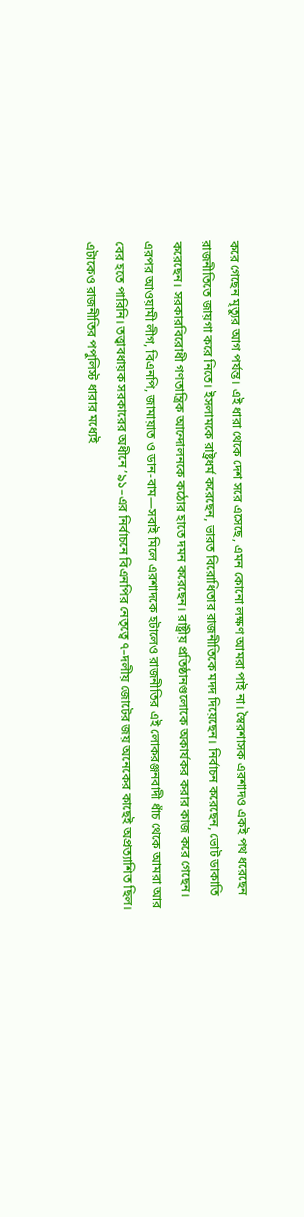করে গেছেন মৃত্যুর আগ পর্যন্ত। এই ধারা থেকে দেশ সরে এসেছে, এমন কোনো লক্ষণ আমরা পাই না। স্বৈরশাসক এরশাদও একই পথ ধরেছেন রাজনীতিতে জায়গা করে নিতে। ইসলামকে রাষ্ট্রধর্ম করেছেন, ভারত বিরোধিতার রাজনীতিকে মদদ দিয়েছেন। নির্বাচন করেছেন, ভোট ডাকাতি করেছেন। সরকারবিরোধী গণতান্ত্রিক আন্দোলনকে কঠোর হাতে দমন করেছেন। রাষ্ট্রীয় প্রতিষ্ঠানগুলোকে অকার্যকর করার কাজ করে গেছেন। এরপর আওয়ামী লীগ, বিএনপি, জামায়াত ও ডান-বাম—সবাই মিলে এরশাদকে হটালেও রাজনীতির এই লোকরঞ্জনবাদী ধাঁচ থেকে আমরা আর বের হতে পারিনি। তত্ত্বাবধায়ক সরকারের অধীনে ’৯১–এর নির্বাচনে বিএনপির নেতৃত্বে ৭–দলীয় জোটের জয় অনেকের কাছেই অপ্রত্যাশিত ছিল। এটাকেও রাজনীতির পপুলিস্ট ধারার মধ্যেই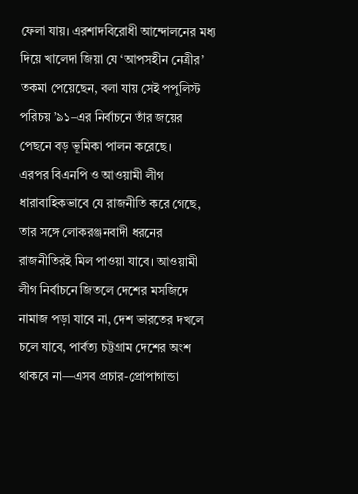ফেলা যায়। এরশাদবিরোধী আন্দোলনের মধ্য দিয়ে খালেদা জিয়া যে ‘আপসহীন নেত্রীর’ তকমা পেয়েছেন, বলা যায় সেই পপুলিস্ট পরিচয় ’৯১–এর নির্বাচনে তাঁর জয়ের পেছনে বড় ভূমিকা পালন করেছে।
এরপর বিএনপি ও আওয়ামী লীগ ধারাবাহিকভাবে যে রাজনীতি করে গেছে, তার সঙ্গে লোকরঞ্জনবাদী ধরনের রাজনীতিরই মিল পাওয়া যাবে। আওয়ামী লীগ নির্বাচনে জিতলে দেশের মসজিদে নামাজ পড়া যাবে না, দেশ ভারতের দখলে চলে যাবে, পার্বত্য চট্টগ্রাম দেশের অংশ থাকবে না—এসব প্রচার-প্রোপাগান্ডা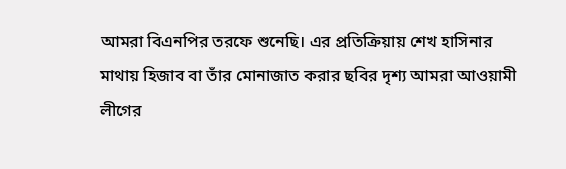আমরা বিএনপির তরফে শুনেছি। এর প্রতিক্রিয়ায় শেখ হাসিনার মাথায় হিজাব বা তাঁর মোনাজাত করার ছবির দৃশ্য আমরা আওয়ামী লীগের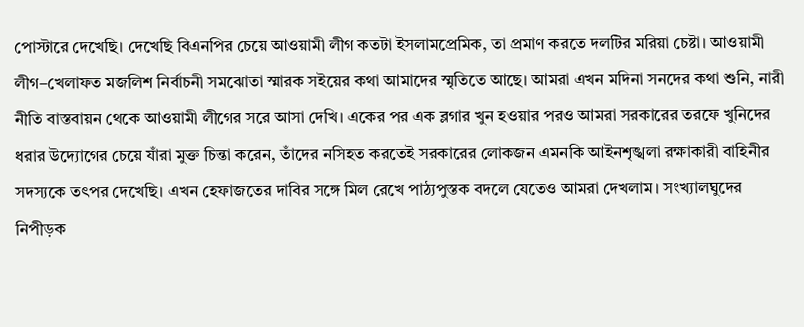পোস্টারে দেখেছি। দেখেছি বিএনপির চেয়ে আওয়ামী লীগ কতটা ইসলামপ্রেমিক, তা প্রমাণ করতে দলটির মরিয়া চেষ্টা। আওয়ামী লীগ–খেলাফত মজলিশ নির্বাচনী সমঝোতা স্মারক সইয়ের কথা আমাদের স্মৃতিতে আছে। আমরা এখন মদিনা সনদের কথা শুনি, নারী নীতি বাস্তবায়ন থেকে আওয়ামী লীগের সরে আসা দেখি। একের পর এক ব্লগার খুন হওয়ার পরও আমরা সরকারের তরফে খুনিদের ধরার উদ্যোগের চেয়ে যাঁরা মুক্ত চিন্তা করেন, তাঁদের নসিহত করতেই সরকারের লোকজন এমনকি আইনশৃঙ্খলা রক্ষাকারী বাহিনীর সদস্যকে তৎপর দেখেছি। এখন হেফাজতের দাবির সঙ্গে মিল রেখে পাঠ্যপুস্তক বদলে যেতেও আমরা দেখলাম। সংখ্যালঘুদের নিপীড়ক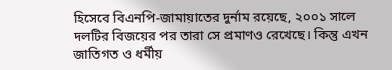হিসেবে বিএনপি-জামায়াতের দুর্নাম রয়েছে, ২০০১ সালে দলটির বিজয়ের পর তারা সে প্রমাণও রেখেছে। কিন্তু এখন জাতিগত ও ধর্মীয়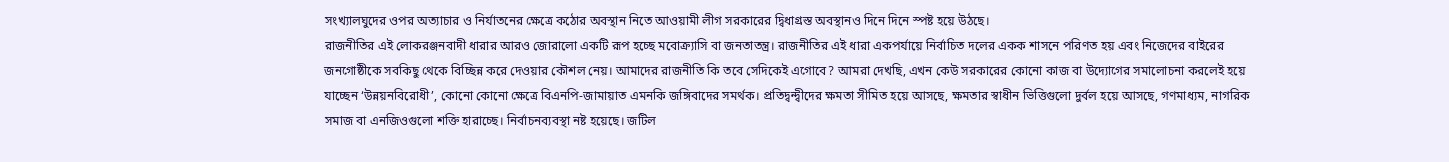সংখ্যালঘুদের ওপর অত্যাচার ও নির্যাতনের ক্ষেত্রে কঠোর অবস্থান নিতে আওয়ামী লীগ সরকারের দ্বিধাগ্রস্ত অবস্থানও দিনে দিনে স্পষ্ট হয়ে উঠছে।
রাজনীতির এই লোকরঞ্জনবাদী ধারার আরও জোরালো একটি রূপ হচ্ছে মবোক্র্যাসি বা জনতাতন্ত্র। রাজনীতির এই ধারা একপর্যায়ে নির্বাচিত দলের একক শাসনে পরিণত হয় এবং নিজেদের বাইরের জনগোষ্ঠীকে সবকিছু থেকে বিচ্ছিন্ন করে দেওয়ার কৌশল নেয়। আমাদের রাজনীতি কি তবে সেদিকেই এগোবে? আমরা দেখছি, এখন কেউ সরকারের কোনো কাজ বা উদ্যোগের সমালোচনা করলেই হয়ে যাচ্ছেন ‘উন্নয়নবিরোধী’, কোনো কোনো ক্ষেত্রে বিএনপি-জামায়াত এমনকি জঙ্গিবাদের সমর্থক। প্রতিদ্বন্দ্বীদের ক্ষমতা সীমিত হয়ে আসছে, ক্ষমতার স্বাধীন ভিত্তিগুলো দুর্বল হয়ে আসছে, গণমাধ্যম, নাগরিক সমাজ বা এনজিওগুলো শক্তি হারাচ্ছে। নির্বাচনব্যবস্থা নষ্ট হয়েছে। জটিল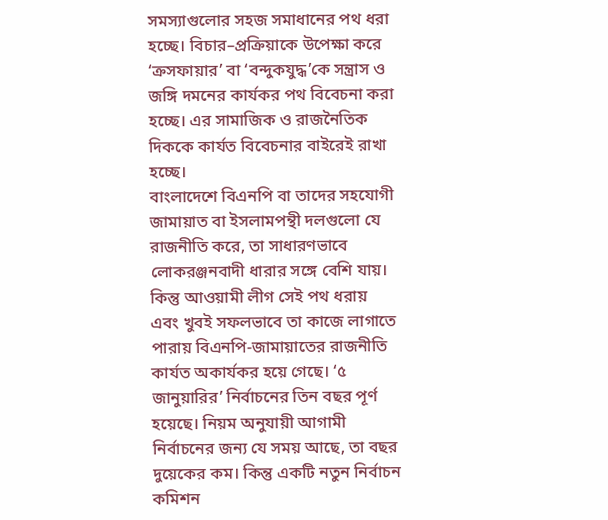সমস্যাগুলোর সহজ সমাধানের পথ ধরা হচ্ছে। বিচার–প্রক্রিয়াকে উপেক্ষা করে ‘ক্রসফায়ার’ বা ‘বন্দুকযুদ্ধ’কে সন্ত্রাস ও জঙ্গি দমনের কার্যকর পথ বিবেচনা করা হচ্ছে। এর সামাজিক ও রাজনৈতিক দিককে কার্যত বিবেচনার বাইরেই রাখা হচ্ছে।
বাংলাদেশে বিএনপি বা তাদের সহযোগী জামায়াত বা ইসলামপন্থী দলগুলো যে রাজনীতি করে, তা সাধারণভাবে লোকরঞ্জনবাদী ধারার সঙ্গে বেশি যায়। কিন্তু আওয়ামী লীগ সেই পথ ধরায় এবং খুবই সফলভাবে তা কাজে লাগাতে পারায় বিএনপি-জামায়াতের রাজনীতি কার্যত অকার্যকর হয়ে গেছে। ‘৫ জানুয়ারির’ নির্বাচনের তিন বছর পূর্ণ হয়েছে। নিয়ম অনুযায়ী আগামী নির্বাচনের জন্য যে সময় আছে, তা বছর দুয়েকের কম। কিন্তু একটি নতুন নির্বাচন কমিশন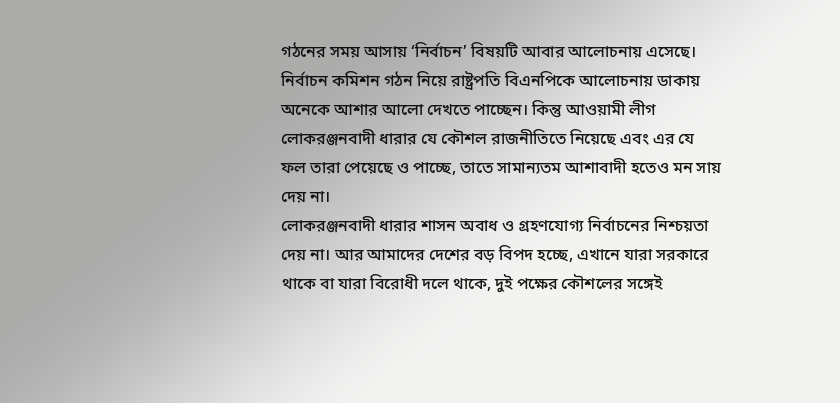গঠনের সময় আসায় ‘নির্বাচন’ বিষয়টি আবার আলোচনায় এসেছে। নির্বাচন কমিশন গঠন নিয়ে রাষ্ট্রপতি বিএনপিকে আলোচনায় ডাকায় অনেকে আশার আলো দেখতে পাচ্ছেন। কিন্তু আওয়ামী লীগ লোকরঞ্জনবাদী ধারার যে কৌশল রাজনীতিতে নিয়েছে এবং এর যে ফল তারা পেয়েছে ও পাচ্ছে, তাতে সামান্যতম আশাবাদী হতেও মন সায় দেয় না।
লোকরঞ্জনবাদী ধারার শাসন অবাধ ও গ্রহণযোগ্য নির্বাচনের নিশ্চয়তা দেয় না। আর আমাদের দেশের বড় বিপদ হচ্ছে, এখানে যারা সরকারে থাকে বা যারা বিরোধী দলে থাকে, দুই পক্ষের কৌশলের সঙ্গেই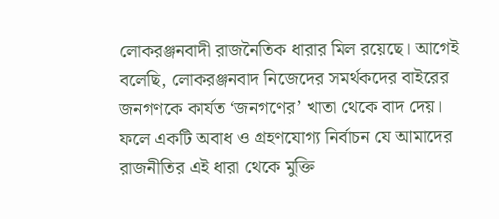লোকরঞ্জনবাদী রাজনৈতিক ধারার মিল রয়েছে। আগেই বলেছি, লোকরঞ্জনবাদ নিজেদের সমর্থকদের বাইরের জনগণকে কার্যত ‘জনগণের’ খাতা থেকে বাদ দেয়। ফলে একটি অবাধ ও গ্রহণযোগ্য নির্বাচন যে আমাদের রাজনীতির এই ধারা থেকে মুক্তি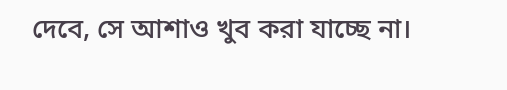দেবে, সে আশাও খুব করা যাচ্ছে না।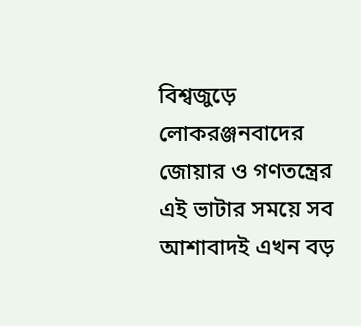বিশ্বজুড়ে লোকরঞ্জনবাদের জোয়ার ও গণতন্ত্রের এই ভাটার সময়ে সব আশাবাদই এখন বড়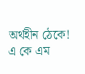অর্থহীন ঠেকে!
এ কে এম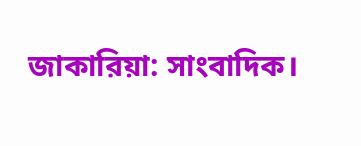জাকারিয়া: সাংবাদিক।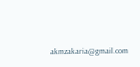akmzakaria@gmail.com